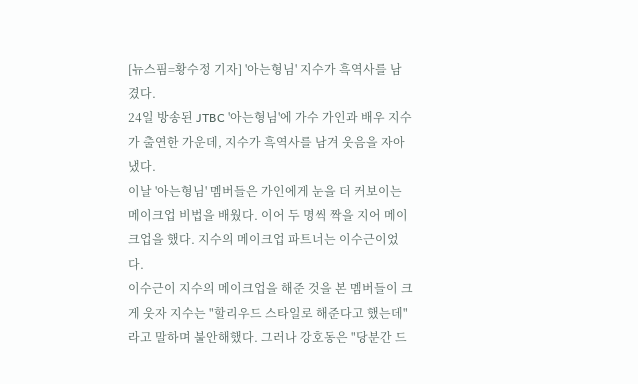[뉴스핌=황수정 기자] '아는형님' 지수가 흑역사를 남겼다.
24일 방송된 JTBC '아는형님'에 가수 가인과 배우 지수가 출연한 가운데, 지수가 흑역사를 남겨 웃음을 자아냈다.
이날 '아는형님' 멤버들은 가인에게 눈을 더 커보이는 메이크업 비법을 배웠다. 이어 두 명씩 짝을 지어 메이크업을 했다. 지수의 메이크업 파트너는 이수근이었다.
이수근이 지수의 메이크업을 해준 것을 본 멤버들이 크게 웃자 지수는 "할리우드 스타일로 해준다고 했는데"라고 말하며 불안해했다. 그러나 강호동은 "당분간 드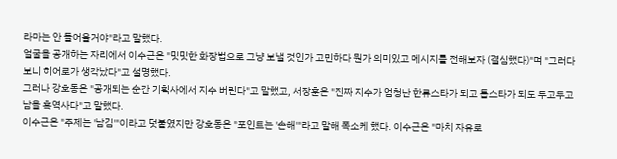라마는 안 들어올거야"라고 말했다.
얼굴을 공개하는 자리에서 이수근은 "밋밋한 화장법으로 그냥 보낼 것인가 고민하다 뭔가 의미있고 메시지를 전해보자 (결심했다)"며 "그러다보니 히어로가 생각났다"고 설명했다.
그러나 강호동은 "공개되는 순간 기획사에서 지수 버린다"고 말했고, 서장훈은 "진짜 지수가 엄청난 한류스타가 되고 톱스타가 되도 두고두고 남을 흑역사다"고 말했다.
이수근은 "주제는 '남김'"이라고 덧붙였지만 강호동은 "포인트는 '손해'"라고 말해 폭소케 했다. 이수근은 "마치 자유로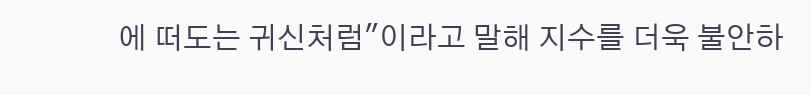에 떠도는 귀신처럼"이라고 말해 지수를 더욱 불안하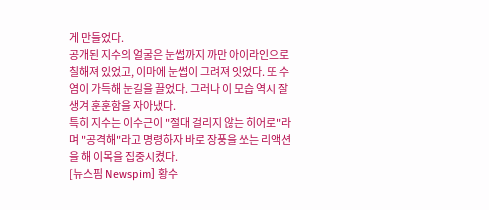게 만들었다.
공개된 지수의 얼굴은 눈썹까지 까만 아이라인으로 칠해져 있었고, 이마에 눈썹이 그려져 잇었다. 또 수염이 가득해 눈길을 끌었다. 그러나 이 모습 역시 잘생겨 훈훈함을 자아냈다.
특히 지수는 이수근이 "절대 걸리지 않는 히어로"라며 "공격해"라고 명령하자 바로 장풍을 쏘는 리액션을 해 이목을 집중시켰다.
[뉴스핌 Newspim] 황수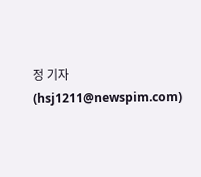정 기자(hsj1211@newspim.com)